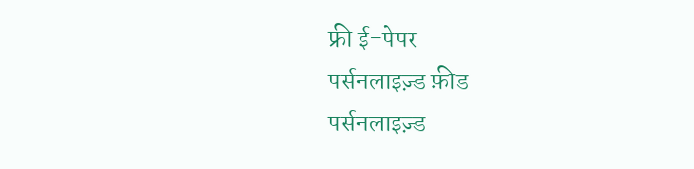फ्री ई-पेपर
पर्सनलाइज़्ड फ़ीड
पर्सनलाइज़्ड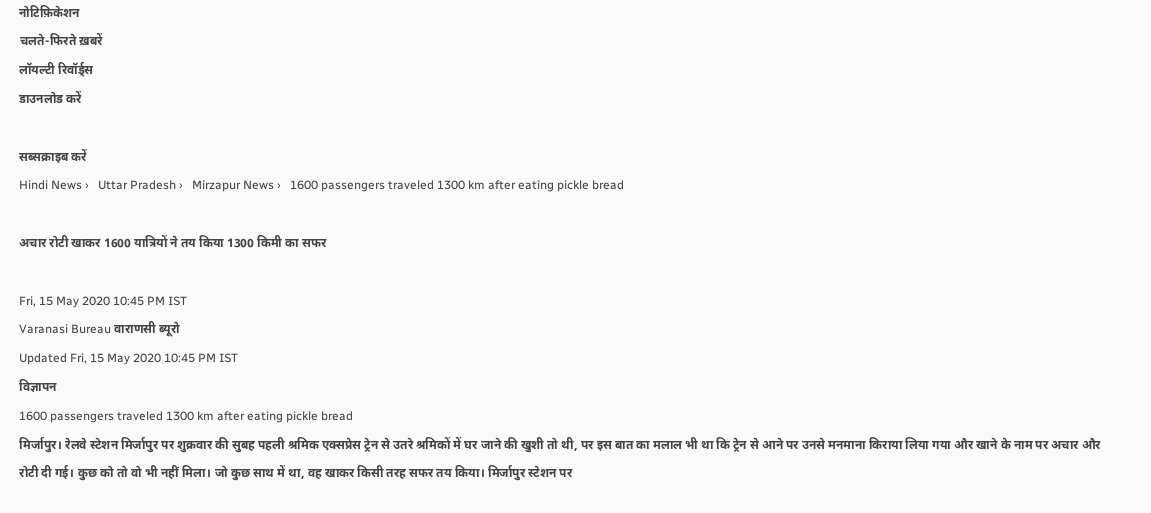नोटिफ़िकेशन
चलते-फिरते ख़बरें
लॉयल्टी रिवॉर्ड्स
डाउनलोड करें

सब्सक्राइब करें
Hindi News ›   Uttar Pradesh ›   Mirzapur News ›   1600 passengers traveled 1300 km after eating pickle bread

अचार रोटी खाकर 1600 यात्रियों ने तय किया 1300 किमी का सफर

Fri, 15 May 2020 10:45 PM IST
Varanasi Bureau वाराणसी ब्यूरो
Updated Fri, 15 May 2020 10:45 PM IST
विज्ञापन
1600 passengers traveled 1300 km after eating pickle bread
मिर्जापुर। रेलवे स्टेशन मिर्जापुर पर शुक्रवार की सुबह पहली श्रमिक एक्सप्रेस ट्रेन से उतरे श्रमिकों में घर जाने की खुशी तो थी, पर इस बात का मलाल भी था कि ट्रेन से आने पर उनसे मनमाना किराया लिया गया और खाने के नाम पर अचार और रोटी दी गई। कुछ को तो वो भी नहीं मिला। जो कुछ साथ में था, वह खाकर किसी तरह सफर तय किया। मिर्जापुर स्टेशन पर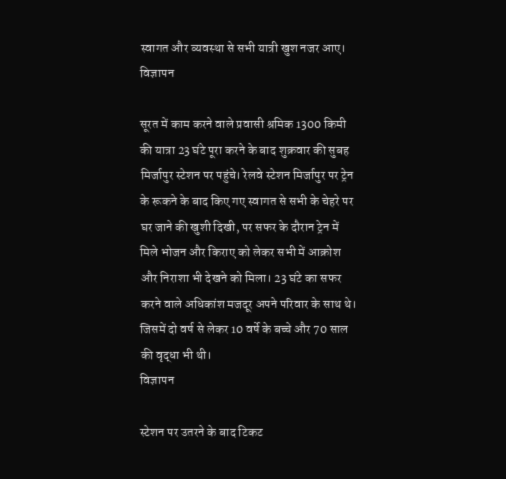स्वागत और व्यवस्था से सभी यात्री खुश नजर आए।
विज्ञापन

सूरत में काम करने वाले प्रवासी श्रमिक 1300 किमी की यात्रा 23 घंटे पूरा करने के बाद शुक्रवार की सुबह मिर्जापुर स्टेशन पर पहुंचे। रेलवे स्टेशन मिर्जापुर पर ट्रेन के रूकने के बाद किए गए स्वागत से सभी के चेहरे पर घर जाने की खुशी दिखी, पर सफर के दौरान ट्रेन में मिले भोजन और किराए को लेकर सभी में आक्रोश और निराशा भी देखने को मिला। 23 घंटे का सफर करने वाले अधिकांश मजदूर अपने परिवार के साथ थे। जिसमें दो वर्ष से लेकर 10 वर्षे के बच्चे और 70 साल की वृद्धा भी थी।
विज्ञापन

स्टेशन पर उतरने के बाद टिकट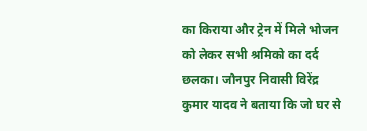का किराया और ट्रेन में मिले भोजन को लेकर सभी श्रमिको का दर्द छलका। जौनपुर निवासी विरेंद्र कुमार यादव ने बताया कि जो घर से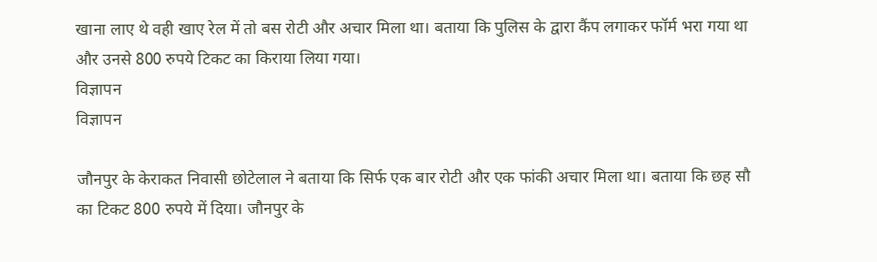खाना लाए थे वही खाए रेल में तो बस रोटी और अचार मिला था। बताया कि पुलिस के द्वारा कैंप लगाकर फॉर्म भरा गया था और उनसे 800 रुपये टिकट का किराया लिया गया।
विज्ञापन
विज्ञापन

जौनपुर के केराकत निवासी छोटेलाल ने बताया कि सिर्फ एक बार रोटी और एक फांकी अचार मिला था। बताया कि छह सौ का टिकट 800 रुपये में दिया। जौनपुर के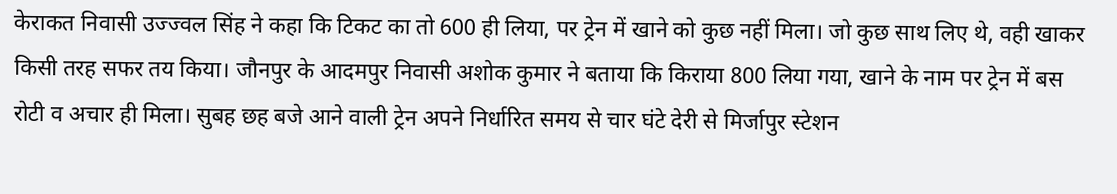केराकत निवासी उज्ज्वल सिंह ने कहा कि टिकट का तो 600 ही लिया, पर ट्रेन में खाने को कुछ नहीं मिला। जो कुछ साथ लिए थे, वही खाकर किसी तरह सफर तय किया। जौनपुर के आदमपुर निवासी अशोक कुमार ने बताया कि किराया 800 लिया गया, खाने के नाम पर ट्रेन में बस रोटी व अचार ही मिला। सुबह छह बजे आने वाली ट्रेन अपने निर्धारित समय से चार घंटे देरी से मिर्जापुर स्टेशन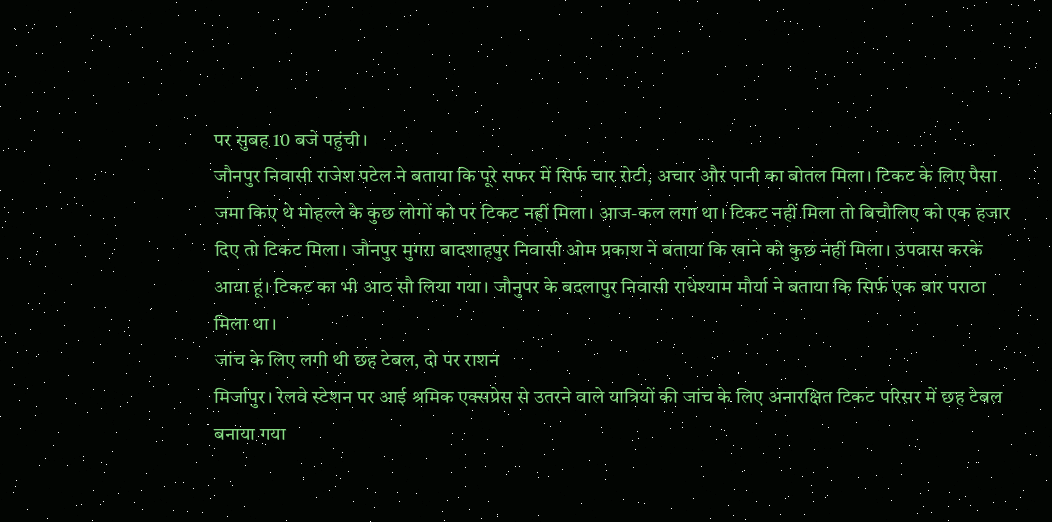पर सुबह 10 बजे पहुंची।
जौनपुर निवासी राजेश पटेल ने बताया कि पूरे सफर में सिर्फ चार रोटी, अचार और पानी का बोतल मिला। टिकट के लिए पैसा जमा किए थे मोहल्ले के कुछ लोगों को पर टिकट नहीं मिला। आज-कल लगा था। टिकट नहीं मिला तो बिचौलिए को एक हजार दिए तो टिकट मिला। जौनपुर मुगरा बादशाहपुर निवासी ओम प्रकाश ने बताया कि खाने को कुछ नहीं मिला। उपवास करके आया हूं। टिकट का भी आठ सौ लिया गया। जौनुपर के बदलापुर निवासी राधेश्याम मौर्या ने बताया कि सिर्फ एक बार पराठा मिला था।
जांच के लिए लगी थी छह टेबल, दो पर राशन
मिर्जापुर। रेलवे स्टेशन पर आई श्रमिक एक्सप्रेस से उतरने वाले यात्रियों की जांच के लिए अनारक्षित टिकट परिसर में छह टेबल बनाया गया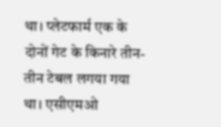था। प्लेटफार्म एक के दोनों गेट के किनारे तीन-तीन टेबल लगया गया था। एसीएमओ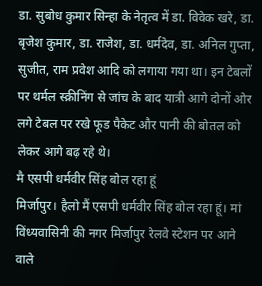डा. सुबोध कुमार सिन्हा के नेतृत्व में डा. विवेक खरे, डा. बृजेश कुमार, डा. राजेश, डा. धर्मदेव, डा. अनिल गुप्ता, सुजीत, राम प्रवेश आदि को लगाया गया था। इन टेबलों पर थर्मल स्क्रीनिंग से जांच के बाद यात्री आगे दोनों ओर लगे टेबल पर रखे फूड पैकेट और पानी की बोतल को लेकर आगे बढ़ रहे थे।
मै एसपी धर्मवीर सिंह बोल रहा हूं
मिर्जापुर। हैलो मैं एसपी धर्मवीर सिंह बोल रहा हूं। मां विंध्यवासिनी की नगर मिर्जापुर रेलवे स्टेशन पर आने वाले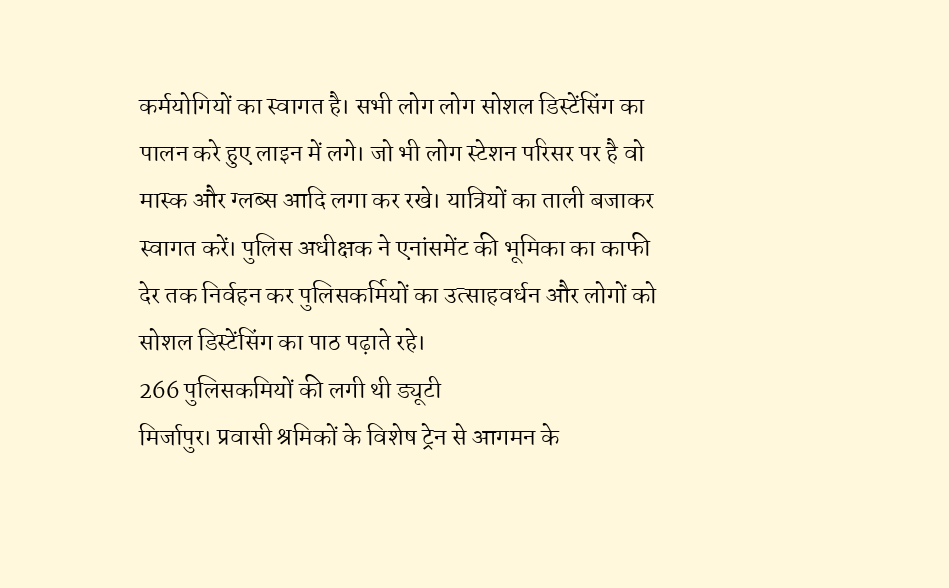कर्मयोगियों का स्वागत है। सभी लोग लोग सोशल डिस्टेंसिंग का पालन करे हुए लाइन में लगे। जो भी लोग स्टेशन परिसर पर है वो मास्क और ग्लब्स आदि लगा कर रखे। यात्रियों का ताली बजाकर स्वागत करें। पुलिस अधीक्षक ने एनांसमेंट की भूमिका का काफी देर तक निर्वहन कर पुलिसकर्मियों का उत्साहवर्धन और लोगों को सोशल डिस्टेंसिंग का पाठ पढ़ाते रहे।
266 पुलिसकमियों की लगी थी ड्यूटी
मिर्जापुर। प्रवासी श्रमिकों के विशेष ट्रेन से आगमन के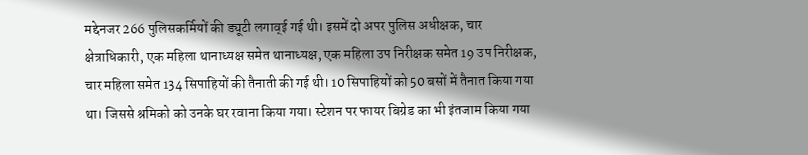मद्देनजर 266 पुलिसकर्मियों की ड्यूटी लगाव्ई गई थी। इसमें दो अपर पुलिस अधीक्षक, चार क्षेत्राधिकारी, एक महिला थानाध्यक्ष समेत थानाध्यक्ष, एक महिला उप निरीक्षक समेत 19 उप निरीक्षक, चार महिला समेत 134 सिपाहियों की तैनाती की गई थी। 10 सिपाहियों को 50 बसों में तैनात किया गया था। जिससे श्रमिको को उनके घर रवाना किया गया। स्टेशन पर फायर बिग्रेड का भी इंतजाम किया गया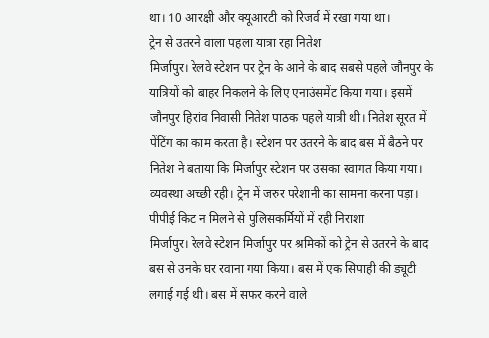था। 10 आरक्षी और क्यूआरटी को रिजर्व में रखा गया था।
ट्रेन से उतरने वाला पहला यात्रा रहा नितेश
मिर्जापुर। रेलवे स्टेशन पर ट्रेन के आने के बाद सबसे पहले जौनपुर के यात्रियों को बाहर निकलने के लिए एनाउंसमेंट किया गया। इसमें जौनपुर हिरांव निवासी नितेश पाठक पहले यात्री थी। नितेश सूरत में पेंटिंग का काम करता है। स्टेशन पर उतरने के बाद बस में बैठने पर नितेश ने बताया कि मिर्जापुर स्टेशन पर उसका स्वागत किया गया। व्यवस्था अच्छी रही। ट्रेन में जरुर परेशानी का सामना करना पड़ा।
पीपीई किट न मिलने से पुलिसकर्मियों में रही निराशा
मिर्जापुर। रेलवे स्टेशन मिर्जापुर पर श्रमिकों को ट्रेन से उतरने के बाद बस से उनके घर रवाना गया किया। बस में एक सिपाही की ड्यूटी लगाई गई थी। बस में सफर करने वाले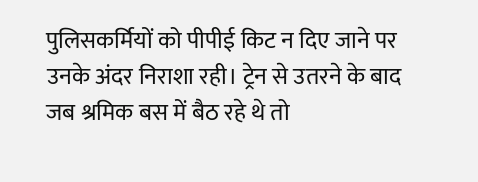पुलिसकर्मियों को पीपीई किट न दिए जाने पर उनके अंदर निराशा रही। ट्रेन से उतरने के बाद जब श्रमिक बस में बैठ रहे थे तो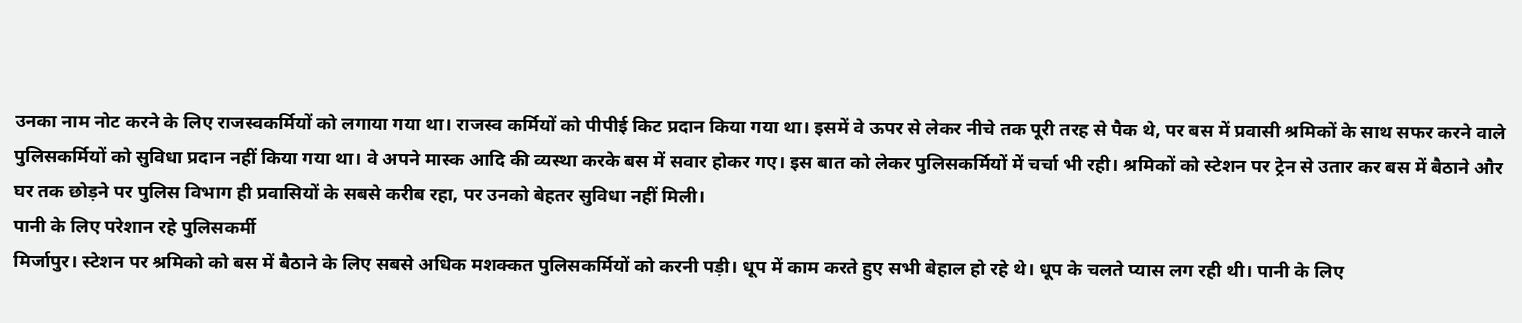उनका नाम नोट करने के लिए राजस्वकर्मियों को लगाया गया था। राजस्व कर्मियों को पीपीई किट प्रदान किया गया था। इसमें वे ऊपर से लेकर नीचे तक पूरी तरह से पैक थे, पर बस में प्रवासी श्रमिकों के साथ सफर करने वाले पुलिसकर्मियों को सुविधा प्रदान नहीं किया गया था। वे अपने मास्क आदि की व्यस्था करके बस में सवार होकर गए। इस बात को लेकर पुलिसकर्मियों में चर्चा भी रही। श्रमिकों को स्टेशन पर ट्रेन से उतार कर बस में बैठाने और घर तक छोड़ने पर पुलिस विभाग ही प्रवासियों के सबसे करीब रहा, पर उनको बेहतर सुविधा नहीं मिली।
पानी के लिए परेशान रहे पुलिसकर्मी
मिर्जापुर। स्टेशन पर श्रमिको को बस में बैठाने के लिए सबसे अधिक मशक्कत पुलिसकर्मियों को करनी पड़ी। धूप में काम करते हुए सभी बेहाल हो रहे थे। धूप के चलते प्यास लग रही थी। पानी के लिए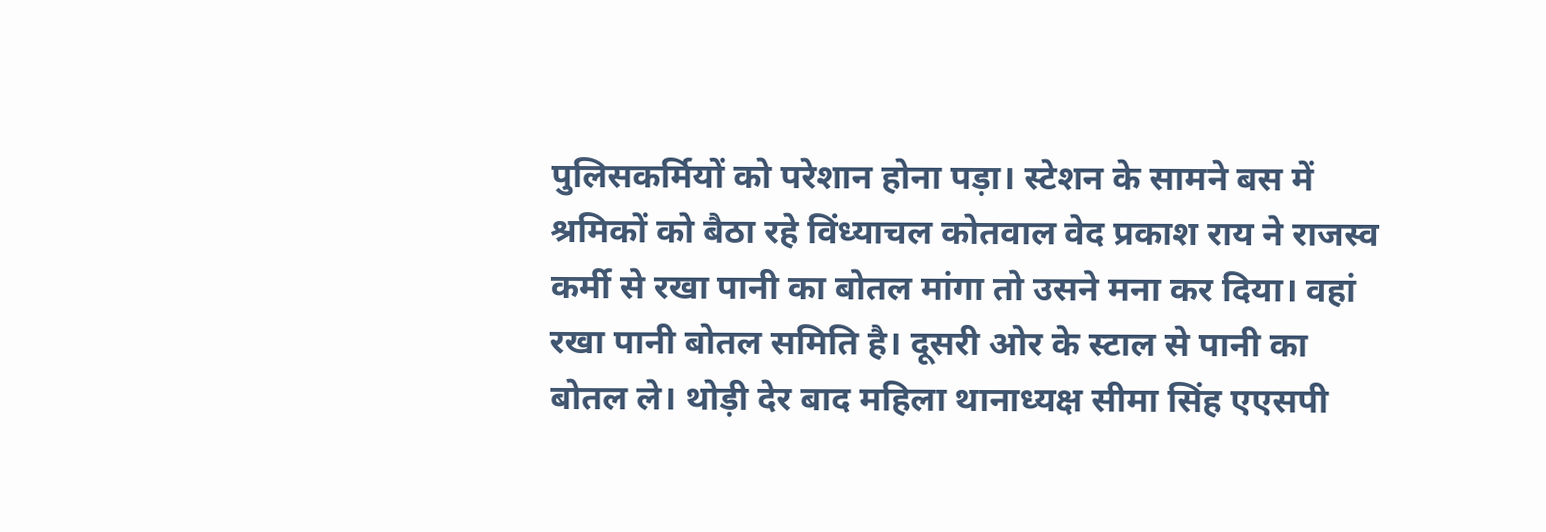पुलिसकर्मियों को परेशान होना पड़ा। स्टेशन के सामने बस में श्रमिकों को बैठा रहे विंध्याचल कोतवाल वेद प्रकाश राय ने राजस्व कर्मी से रखा पानी का बोतल मांगा तो उसने मना कर दिया। वहां रखा पानी बोतल समिति है। दूसरी ओर के स्टाल से पानी का बोतल ले। थोड़ी देर बाद महिला थानाध्यक्ष सीमा सिंह एएसपी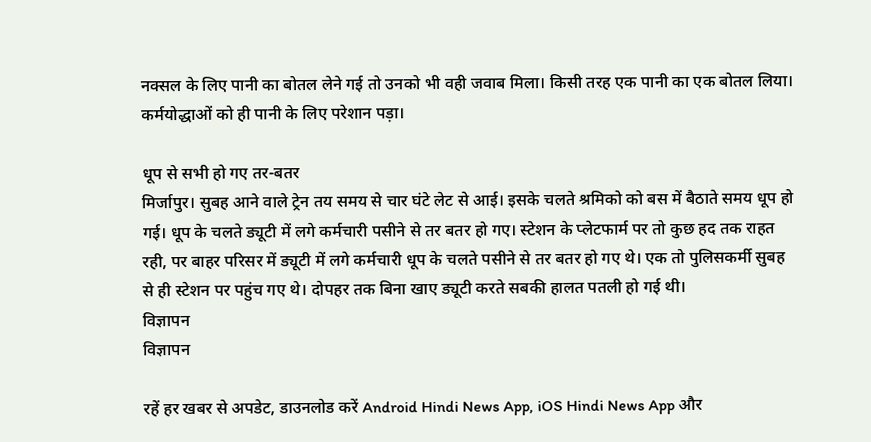नक्सल के लिए पानी का बोतल लेने गई तो उनको भी वही जवाब मिला। किसी तरह एक पानी का एक बोतल लिया। कर्मयोद्धाओं को ही पानी के लिए परेशान पड़ा।

धूप से सभी हो गए तर-बतर
मिर्जापुर। सुबह आने वाले ट्रेन तय समय से चार घंटे लेट से आई। इसके चलते श्रमिको को बस में बैठाते समय धूप हो गई। धूप के चलते ड्यूटी में लगे कर्मचारी पसीने से तर बतर हो गए। स्टेशन के प्लेटफार्म पर तो कुछ हद तक राहत रही, पर बाहर परिसर में ड्यूटी में लगे कर्मचारी धूप के चलते पसीने से तर बतर हो गए थे। एक तो पुलिसकर्मी सुबह से ही स्टेशन पर पहुंच गए थे। दोपहर तक बिना खाए ड्यूटी करते सबकी हालत पतली हो गई थी।
विज्ञापन
विज्ञापन

रहें हर खबर से अपडेट, डाउनलोड करें Android Hindi News App, iOS Hindi News App और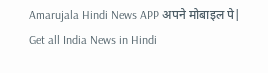Amarujala Hindi News APP अपने मोबाइल पे|
Get all India News in Hindi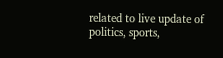related to live update of politics, sports,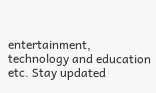entertainment, technology and education etc. Stay updated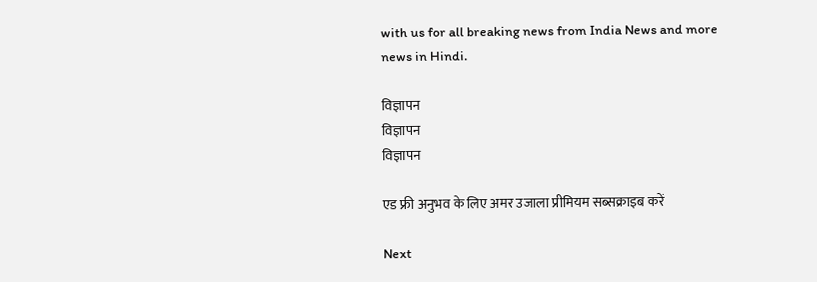with us for all breaking news from India News and more news in Hindi.

विज्ञापन
विज्ञापन
विज्ञापन

एड फ्री अनुभव के लिए अमर उजाला प्रीमियम सब्सक्राइब करें

Next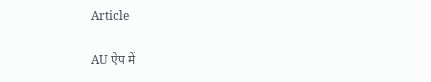Article

AU ऐप में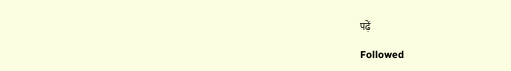पढ़ें

Followed